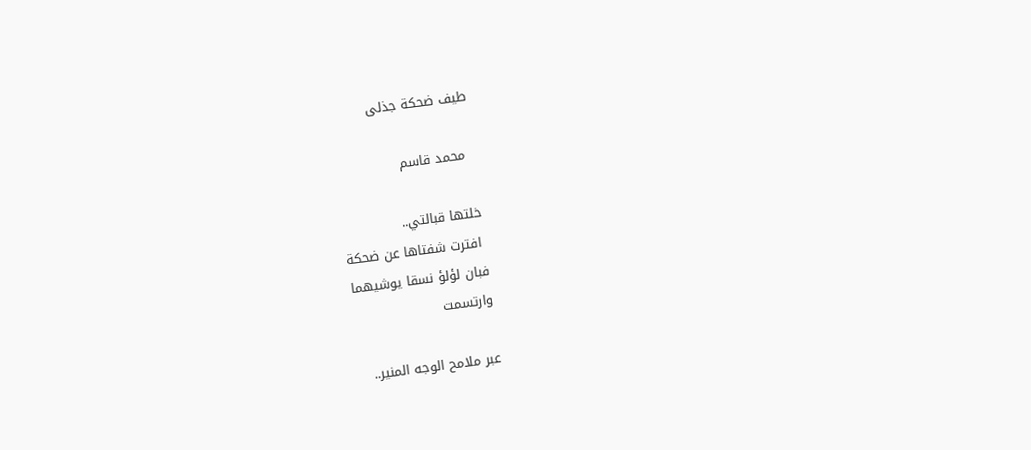طيف ضحكة جذلى

  محمد قاسم

خلتها قبالتي..
 افترت شفتاها عن ضحكة
فبان لؤلؤ نسقا يوشيهما
وارتسمت

عبر ملامح الوجه المنير..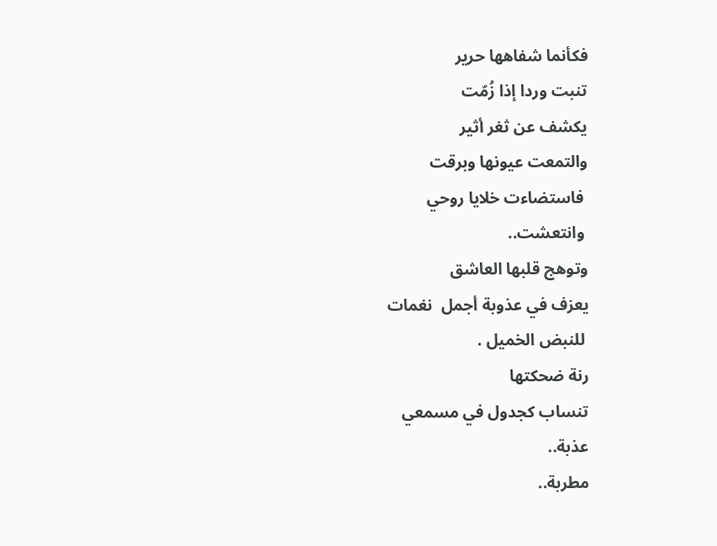فكأنما شفاهها حرير
تنبت وردا إذا زُمّت
يكشف عن ثغر أثير
والتمعت عيونها وبرقت
 فاستضاءت خلايا روحي
 وانتعشت..
وتوهج قلبها العاشق
يعزف في عذوبة أجمل  نغمات
 للنبض الخميل .
رنة ضحكتها
تنساب كجدول في مسمعي
عذبة..
مطربة..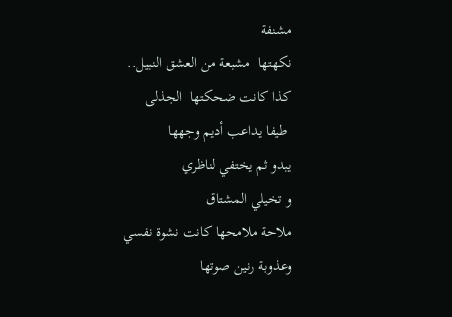مشنفة
نكهتها  مشبعة من العشق النبيل..
كذا كانت ضحكتها  الجذلى
 طيفا يداعب أديم وجهها
يبدو ثم يختفي لناظري
و تخيلي المشتاق
ملاحة ملامحها كانت نشوة نفسي
وعذوبة رنين صوتها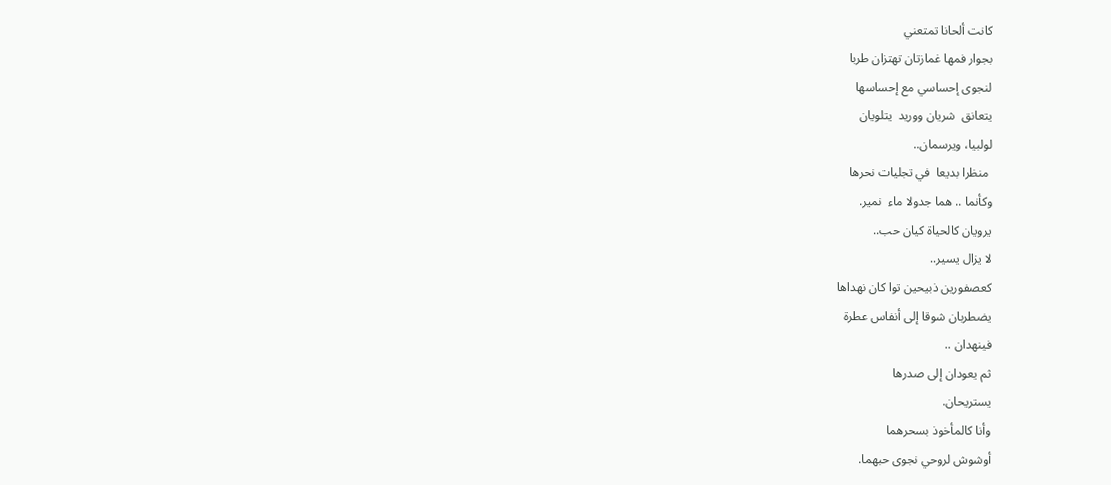كانت ألحانا تمتعني
بجوار فمها غمازتان تهتزان طربا
لنجوى إحساسي مع إحساسها
يتعانق  شريان ووريد  يتلويان
لولبيا، ويرسمان..
 منظرا بديعا  في تجليات نحرها
وكأنما .. هما جدولا ماء  نمير.
يرويان كالحياة كيان حب..
لا يزال يسير..
كعصفورين ذبيحين توا كان نهداها
يضطربان شوقا إلى أنفاس عطرة
فينهدان ..
ثم يعودان إلى صدرها
يستريحان.
وأنا كالمأخوذ بسحرهما
أوشوش لروحي نجوى حبهما.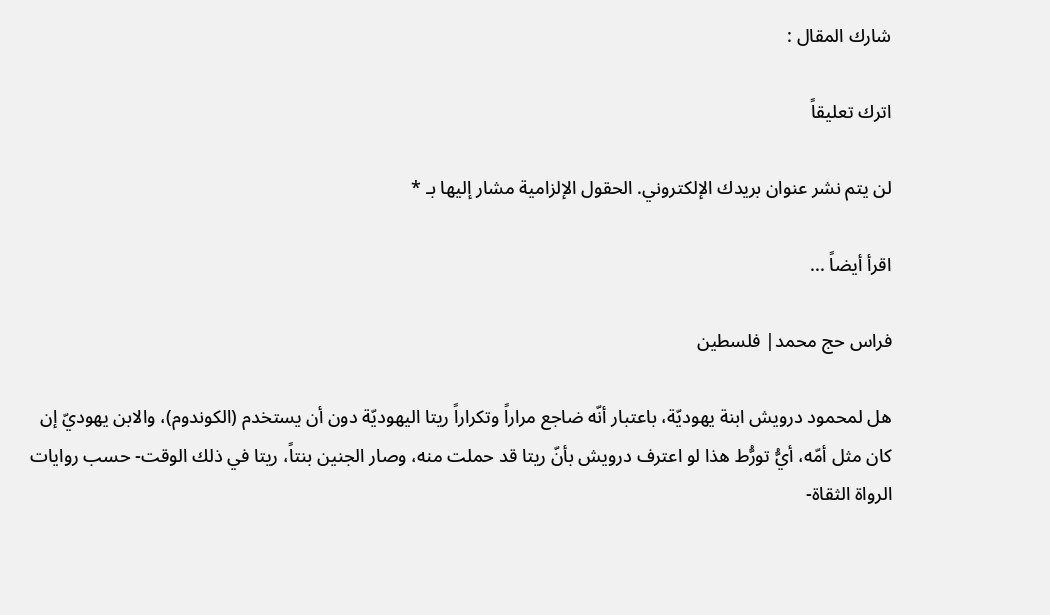شارك المقال :

اترك تعليقاً

لن يتم نشر عنوان بريدك الإلكتروني. الحقول الإلزامية مشار إليها بـ *

اقرأ أيضاً ...

فراس حج محمد| فلسطين

هل لمحمود درويش ابنة يهوديّة، باعتبار أنّه ضاجع مراراً وتكراراً ريتا اليهوديّة دون أن يستخدم (الكوندوم)، والابن يهوديّ إن كان مثل أمّه، أيُّ تورُّط هذا لو اعترف درويش بأنّ ريتا قد حملت منه، وصار الجنين بنتاً، ريتا في ذلك الوقت- حسب روايات الرواة الثقاة-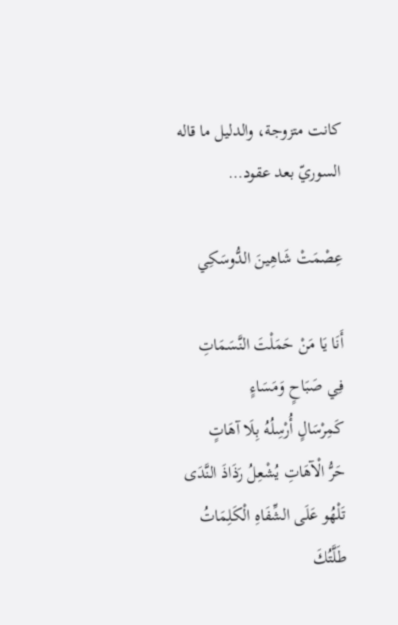كانت متزوجة، والدليل ما قاله السوريّ بعد عقود…

عِصْمَتْ شَاهِينَ الدُّوسَكِي

أَنَا يَا مَنْ حَمَلْتَ النَّسَمَاتِ
فِي صَبَاحٍ وَمَسَاءٍ
كَمِرْسَالٍ أُرْسِلُهُ بِلَا آهَاتٍ
حَرُّ الْآهَاتِ يُشْعِلُ رَذَاذَ النَّدَى
تَلْهُو عَلَى الشِّفَاهِ الْكَلِمَاتُ
طَلَّتُكَ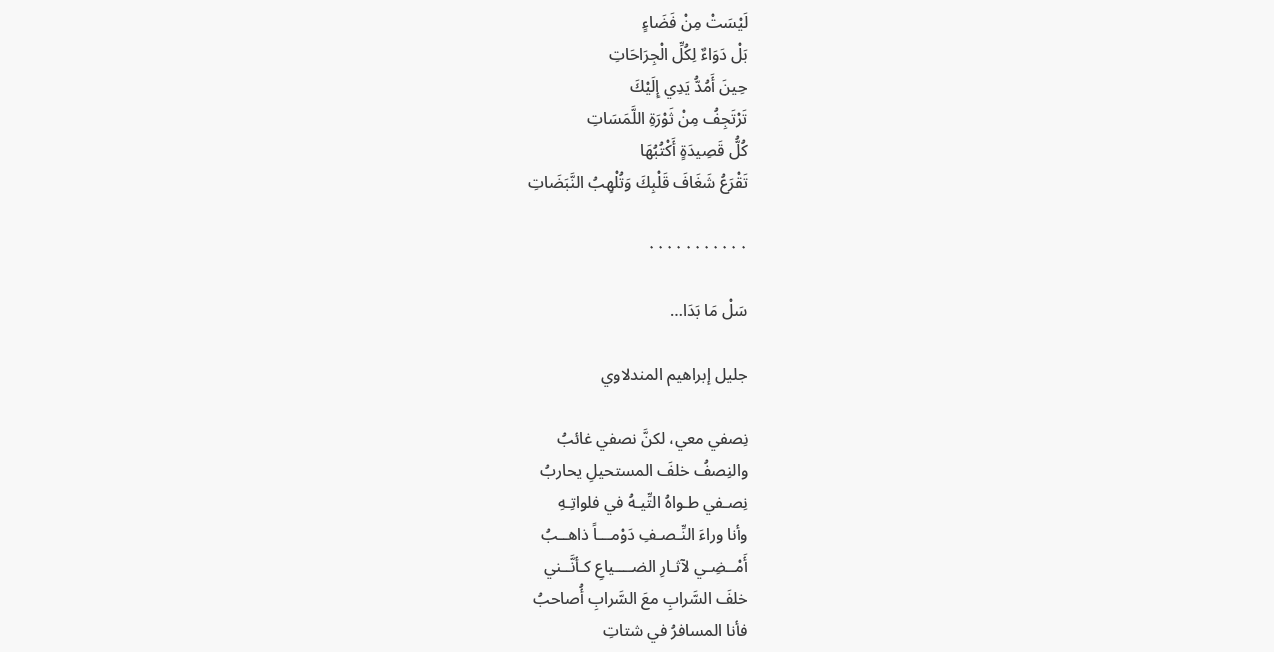لَيْسَتْ مِنْ فَضَاءٍ
بَلْ دَوَاءٌ لِكُلِّ الْجِرَاحَاتِ
حِينَ أَمُدُّ يَدِي إِلَيْكَ
تَرْتَجِفُ مِنْ ثَوْرَةِ اللَّمَسَاتِ
كُلُّ قَصِيدَةٍ أَكْتُبُهَا
تَقْرَعُ شَغَافَ قَلْبِكَ وَتُلْهِبُ النَّبَضَاتِ

٠٠٠٠٠٠٠٠٠٠٠

سَلْ مَا بَدَا…

جليل إبراهيم المندلاوي

نِصفي معي، لكنَّ نصفي غائبُ
والنِصفُ خلفَ المستحيلِ يحاربُ
نِصـفي طـواهُ التِّيـهُ في فلواتِـهِ
وأنا وراءَ النِّـصـفِ دَوْمـــاً ذاهــبُ
أَمْــضِـي لآثـارِ الضــــياعِ كـأنَّــني
خلفَ السَّرابِ معَ السَّرابِ أُصاحبُ
فأنا المسافرُ في شتاتِ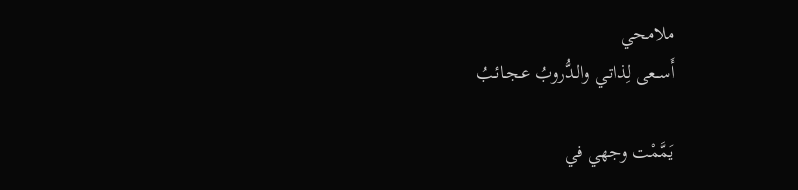ملامحي
أَســعى لِذاتـي والـدُّروبُ عـجـائـبُ

يَمَّمْت وجهي في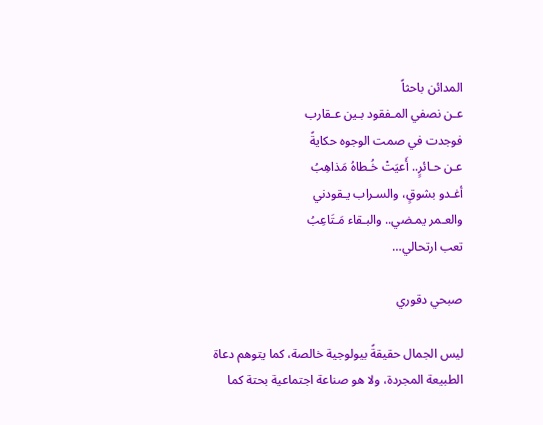المدائن باحثاً
عـن نصفي المـفقود بـين عـقارب
فوجدت في صمت الوجوه حكايةً
عـن حـائرٍ.. أَعيَتْ خُـطاهُ مَذاهِبُ
أغـدو بشوقٍ، والسـراب يـقودني
والعـمر يمـضي.. والبـقاء مَـتَاعِبُ
تعب ارتحالي…

صبحي دقوري

ليس الجمال حقيقةً بيولوجية خالصة، كما يتوهم دعاة الطبيعة المجردة، ولا هو صناعة اجتماعية بحتة كما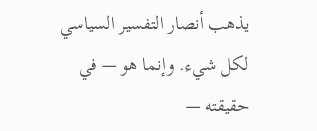يذهب أنصار التفسير السياسي لكل شيء. وإنما هو — في حقيقته —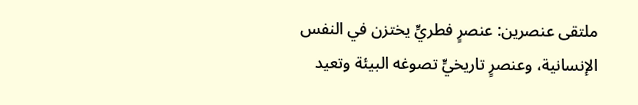ملتقى عنصرين: عنصرٍ فطريٍّ يختزن في النفس الإنسانية، وعنصرٍ تاريخيٍّ تصوغه البيئة وتعيد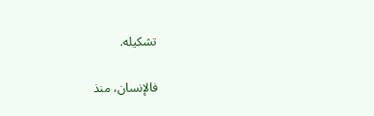تشكيله.

فالإنسان، منذ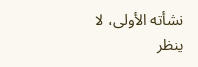نشأته الأولى، لا ينظر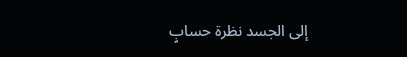إلى الجسد نظرة حسابٍ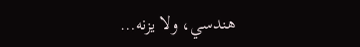هندسي، ولا يزنه…